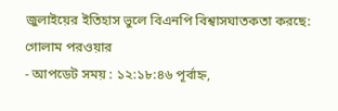জুলাইয়ের ইতিহাস ভুলে বিএনপি বিশ্বাসঘাতকতা করছে: গোলাম পরওয়ার
- আপডেট সময় : ১২:১৮:৪৬ পূর্বাহ্ন,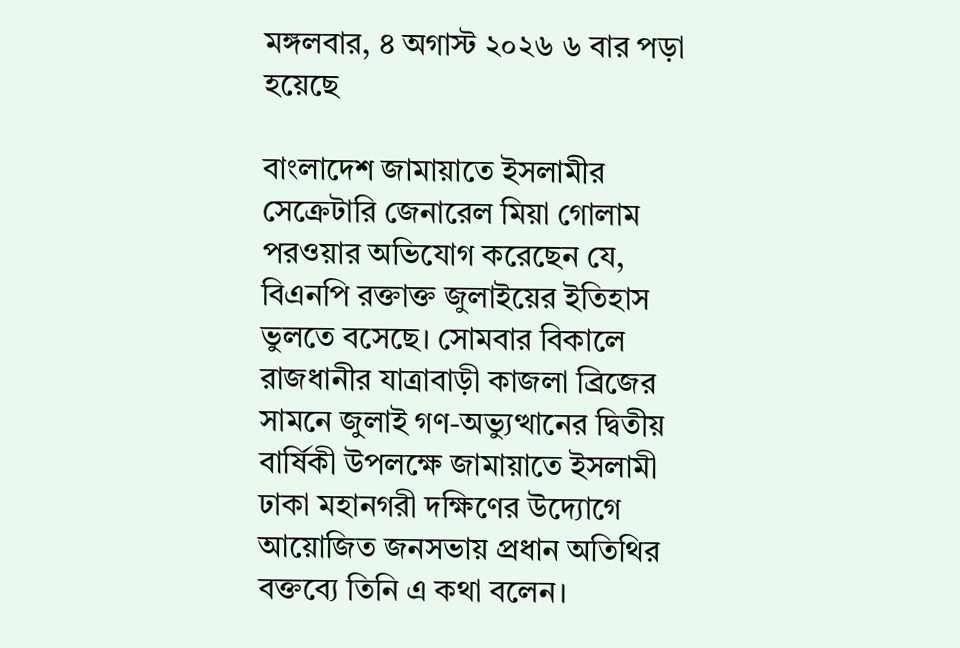মঙ্গলবার, ৪ অগাস্ট ২০২৬ ৬ বার পড়া হয়েছে

বাংলাদেশ জামায়াতে ইসলামীর সেক্রেটারি জেনারেল মিয়া গোলাম পরওয়ার অভিযোগ করেছেন যে, বিএনপি রক্তাক্ত জুলাইয়ের ইতিহাস ভুলতে বসেছে। সোমবার বিকালে রাজধানীর যাত্রাবাড়ী কাজলা ব্রিজের সামনে জুলাই গণ-অভ্যুত্থানের দ্বিতীয় বার্ষিকী উপলক্ষে জামায়াতে ইসলামী ঢাকা মহানগরী দক্ষিণের উদ্যোগে আয়োজিত জনসভায় প্রধান অতিথির বক্তব্যে তিনি এ কথা বলেন।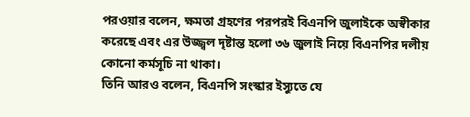পরওয়ার বলেন, ক্ষমতা গ্রহণের পরপরই বিএনপি জুলাইকে অস্বীকার করেছে এবং এর উজ্জ্বল দৃষ্টান্ত হলো ৩৬ জুলাই নিয়ে বিএনপির দলীয় কোনো কর্মসূচি না থাকা।
তিনি আরও বলেন, বিএনপি সংস্কার ইস্যুতে যে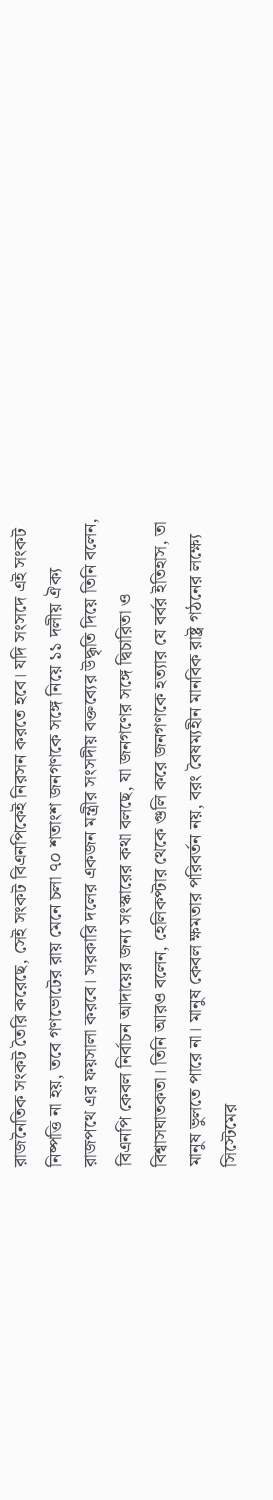রাজনৈতিক সংকট তৈরি করেছে, সেই সংকট বিএনপিকেই নিরসন করতে হবে। যদি সংসদে এই সংকট নিষ্পত্তি না হয়, তবে গণভোটের রায় মেনে চলা ৭০ শতাংশ জনগণকে সঙ্গে নিয়ে ১১ দলীয় ঐক্য রাজপথে এর ফয়সালা করবে। সরকারি দলের একজন মন্ত্রীর সংসদীয় বক্তব্যের উদ্ধৃতি দিয়ে তিনি বলেন, বিএনপি কেবল নির্বাচন আদায়ের জন্য সংস্কারের কথা বলছে, যা জনগণের সঙ্গে দ্বিচারিতা ও বিশ্বাসঘাতকতা। তিনি আরও বলেন, হেলিকপ্টার থেকে গুলি করে জনগণকে হত্যার যে বর্বর ইতিহাস, তা মানুষ ভুলতে পারে না। মানুষ কেবল ক্ষমতার পরিবর্তন নয়, বরং বৈষম্যহীন মানবিক রাষ্ট্র গঠনের লক্ষ্যে সিস্টেমের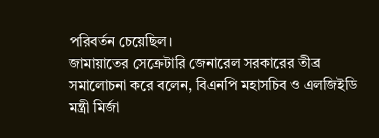পরিবর্তন চেয়েছিল।
জামায়াতের সেক্রেটারি জেনারেল সরকারের তীব্র সমালোচনা করে বলেন, বিএনপি মহাসচিব ও এলজিইডি মন্ত্রী মির্জা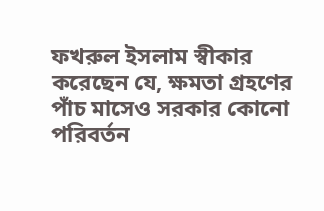ফখরুল ইসলাম স্বীকার করেছেন যে, ক্ষমতা গ্রহণের পাঁচ মাসেও সরকার কোনো পরিবর্তন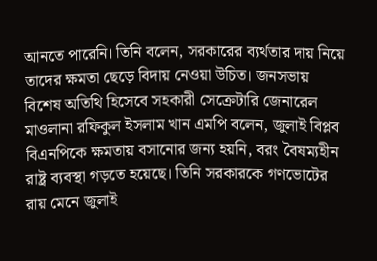আনতে পারেনি। তিনি বলেন, সরকারের ব্যর্থতার দায় নিয়ে তাদের ক্ষমতা ছেড়ে বিদায় নেওয়া উচিত। জনসভায় বিশেষ অতিথি হিসেবে সহকারী সেক্রেটারি জেনারেল মাওলানা রফিকুল ইসলাম খান এমপি বলেন, জুলাই বিপ্লব বিএনপিকে ক্ষমতায় বসানোর জন্য হয়নি, বরং বৈষম্যহীন রাষ্ট্র ব্যবস্থা গড়তে হয়েছে। তিনি সরকারকে গণভোটের রায় মেনে জুলাই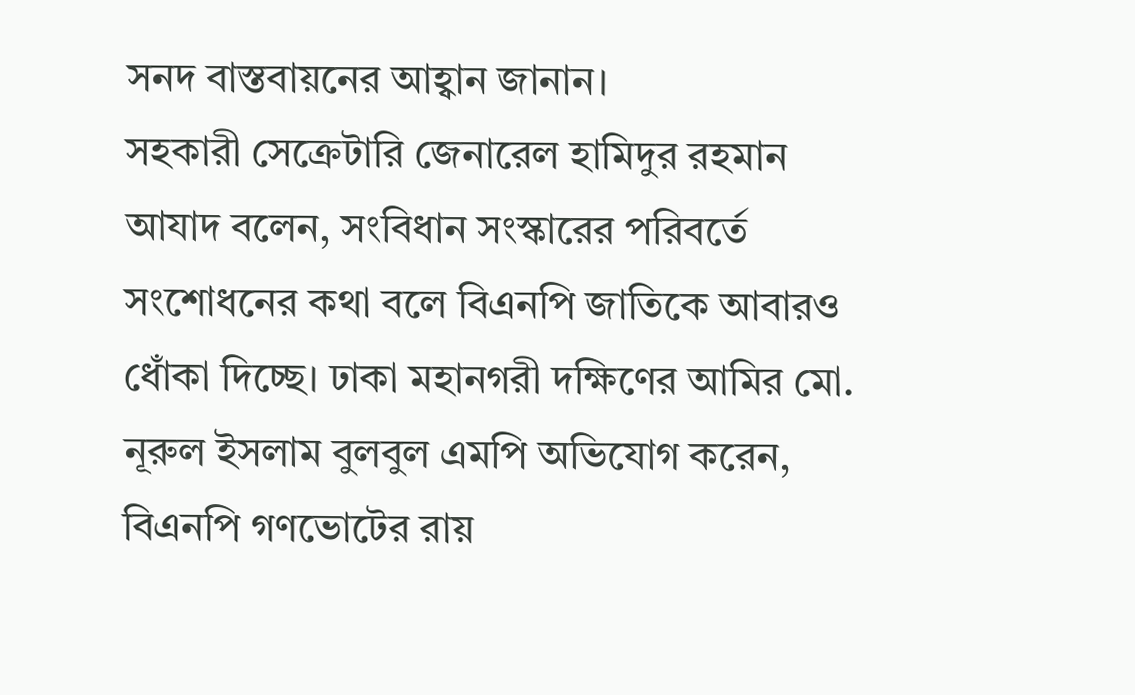সনদ বাস্তবায়নের আহ্বান জানান।
সহকারী সেক্রেটারি জেনারেল হামিদুর রহমান আযাদ বলেন, সংবিধান সংস্কারের পরিবর্তে সংশোধনের কথা বলে বিএনপি জাতিকে আবারও ধোঁকা দিচ্ছে। ঢাকা মহানগরী দক্ষিণের আমির মো. নূরুল ইসলাম বুলবুল এমপি অভিযোগ করেন, বিএনপি গণভোটের রায়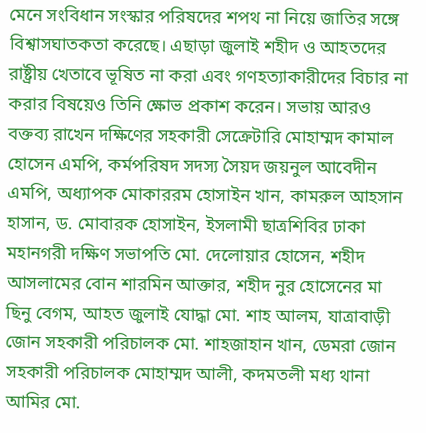মেনে সংবিধান সংস্কার পরিষদের শপথ না নিয়ে জাতির সঙ্গে বিশ্বাসঘাতকতা করেছে। এছাড়া জুলাই শহীদ ও আহতদের রাষ্ট্রীয় খেতাবে ভূষিত না করা এবং গণহত্যাকারীদের বিচার না করার বিষয়েও তিনি ক্ষোভ প্রকাশ করেন। সভায় আরও বক্তব্য রাখেন দক্ষিণের সহকারী সেক্রেটারি মোহাম্মদ কামাল হোসেন এমপি, কর্মপরিষদ সদস্য সৈয়দ জয়নুল আবেদীন এমপি, অধ্যাপক মোকাররম হোসাইন খান, কামরুল আহসান হাসান, ড. মোবারক হোসাইন, ইসলামী ছাত্রশিবির ঢাকা মহানগরী দক্ষিণ সভাপতি মো. দেলোয়ার হোসেন, শহীদ আসলামের বোন শারমিন আক্তার, শহীদ নুর হোসেনের মা ছিনু বেগম, আহত জুলাই যোদ্ধা মো. শাহ আলম, যাত্রাবাড়ী জোন সহকারী পরিচালক মো. শাহজাহান খান, ডেমরা জোন সহকারী পরিচালক মোহাম্মদ আলী, কদমতলী মধ্য থানা আমির মো.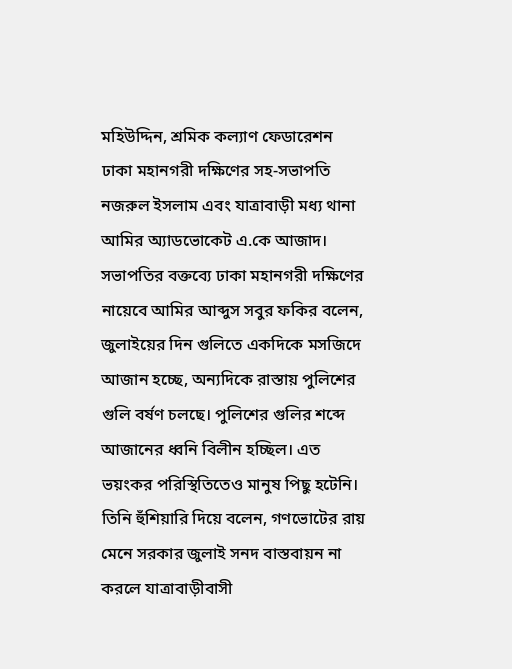মহিউদ্দিন, শ্রমিক কল্যাণ ফেডারেশন ঢাকা মহানগরী দক্ষিণের সহ-সভাপতি নজরুল ইসলাম এবং যাত্রাবাড়ী মধ্য থানা আমির অ্যাডভোকেট এ.কে আজাদ।
সভাপতির বক্তব্যে ঢাকা মহানগরী দক্ষিণের নায়েবে আমির আব্দুস সবুর ফকির বলেন, জুলাইয়ের দিন গুলিতে একদিকে মসজিদে আজান হচ্ছে, অন্যদিকে রাস্তায় পুলিশের গুলি বর্ষণ চলছে। পুলিশের গুলির শব্দে আজানের ধ্বনি বিলীন হচ্ছিল। এত ভয়ংকর পরিস্থিতিতেও মানুষ পিছু হটেনি। তিনি হুঁশিয়ারি দিয়ে বলেন, গণভোটের রায় মেনে সরকার জুলাই সনদ বাস্তবায়ন না করলে যাত্রাবাড়ীবাসী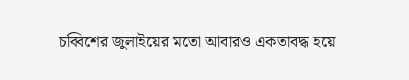চব্বিশের জুলাইয়ের মতো আবারও একতাবদ্ধ হয়ে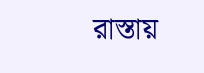রাস্তায়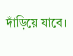দাঁড়িয়ে যাবে।